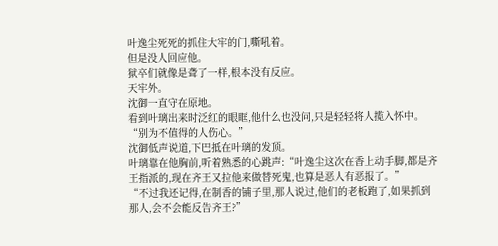叶逸尘死死的抓住大牢的门,嘶吼着。
但是没人回应他。
狱卒们就像是聋了一样,根本没有反应。
天牢外。
沈御一直守在原地。
看到叶璃出来时泛红的眼眶,他什么也没问,只是轻轻将人揽入怀中。
“别为不值得的人伤心。”
沈御低声说道,下巴抵在叶璃的发顶。
叶璃靠在他胸前,听着熟悉的心跳声:“叶逸尘这次在香上动手脚,都是齐王指派的,现在齐王又拉他来做替死鬼,也算是恶人有恶报了。”
“不过我还记得,在制香的铺子里,那人说过,他们的老板跑了,如果抓到那人,会不会能反告齐王?”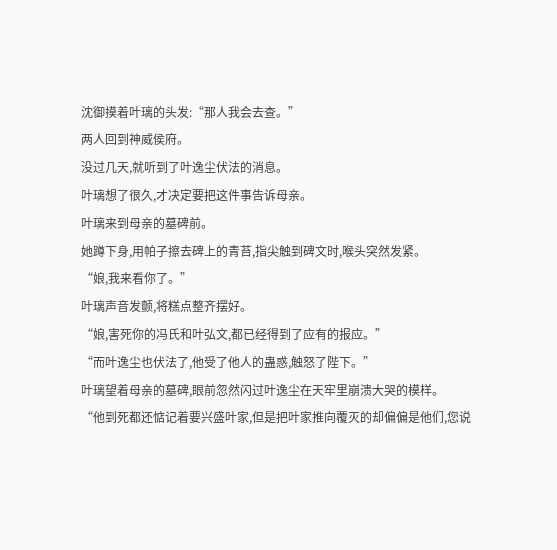沈御摸着叶璃的头发:“那人我会去查。”
两人回到神威侯府。
没过几天,就听到了叶逸尘伏法的消息。
叶璃想了很久,才决定要把这件事告诉母亲。
叶璃来到母亲的墓碑前。
她蹲下身,用帕子擦去碑上的青苔,指尖触到碑文时,喉头突然发紧。
“娘,我来看你了。”
叶璃声音发颤,将糕点整齐摆好。
“娘,害死你的冯氏和叶弘文,都已经得到了应有的报应。”
“而叶逸尘也伏法了,他受了他人的蛊惑,触怒了陛下。”
叶璃望着母亲的墓碑,眼前忽然闪过叶逸尘在天牢里崩溃大哭的模样。
“他到死都还惦记着要兴盛叶家,但是把叶家推向覆灭的却偏偏是他们,您说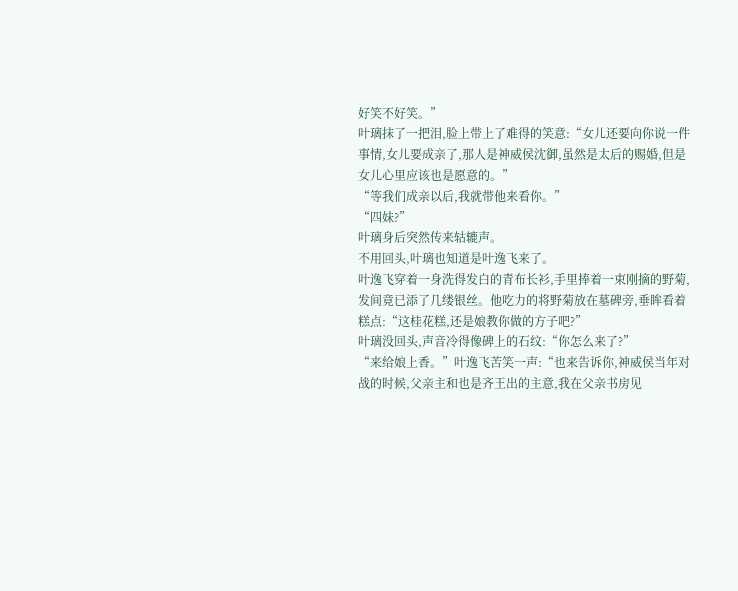好笑不好笑。”
叶璃抹了一把泪,脸上带上了难得的笑意:“女儿还要向你说一件事情,女儿要成亲了,那人是神威侯沈御,虽然是太后的赐婚,但是女儿心里应该也是愿意的。”
“等我们成亲以后,我就带他来看你。”
“四妹?”
叶璃身后突然传来轱辘声。
不用回头,叶璃也知道是叶逸飞来了。
叶逸飞穿着一身洗得发白的青布长衫,手里捧着一束刚摘的野菊,发间竟已添了几缕银丝。他吃力的将野菊放在墓碑旁,垂眸看着糕点:“这桂花糕,还是娘教你做的方子吧?”
叶璃没回头,声音冷得像碑上的石纹:“你怎么来了?”
“来给娘上香。”叶逸飞苦笑一声:“也来告诉你,神威侯当年对战的时候,父亲主和也是齐王出的主意,我在父亲书房见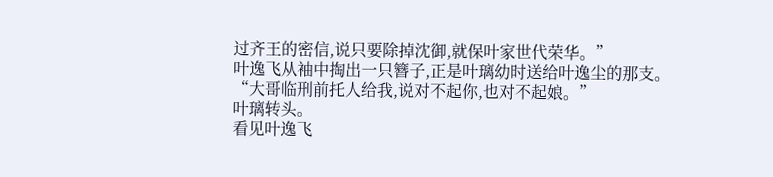过齐王的密信,说只要除掉沈御,就保叶家世代荣华。”
叶逸飞从袖中掏出一只簪子,正是叶璃幼时送给叶逸尘的那支。
“大哥临刑前托人给我,说对不起你,也对不起娘。”
叶璃转头。
看见叶逸飞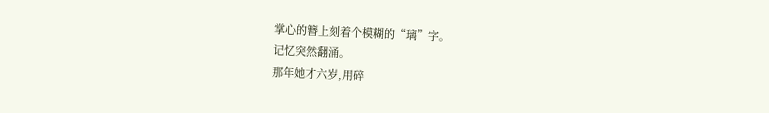掌心的簪上刻着个模糊的“璃”字。
记忆突然翻涌。
那年她才六岁,用碎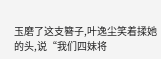玉磨了这支簪子,叶逸尘笑着揉她的头,说“我们四妹将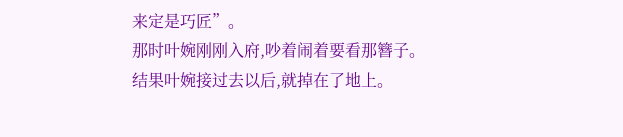来定是巧匠”。
那时叶婉刚刚入府,吵着闹着要看那簪子。
结果叶婉接过去以后,就掉在了地上。